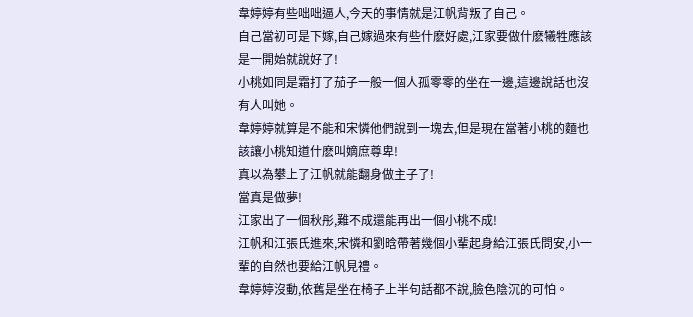韋婷婷有些咄咄逼人,今天的事情就是江帆背叛了自己。
自己當初可是下嫁,自己嫁過來有些什麽好處,江家要做什麽犧牲應該是一開始就說好了!
小桃如同是霜打了茄子一般一個人孤零零的坐在一邊,這邊說話也沒有人叫她。
韋婷婷就算是不能和宋憐他們說到一塊去,但是現在當著小桃的麵也該讓小桃知道什麽叫嫡庶尊卑!
真以為攀上了江帆就能翻身做主子了!
當真是做夢!
江家出了一個秋彤,難不成還能再出一個小桃不成!
江帆和江張氏進來,宋憐和劉晗帶著幾個小輩起身給江張氏問安,小一輩的自然也要給江帆見禮。
韋婷婷沒動,依舊是坐在椅子上半句話都不說,臉色陰沉的可怕。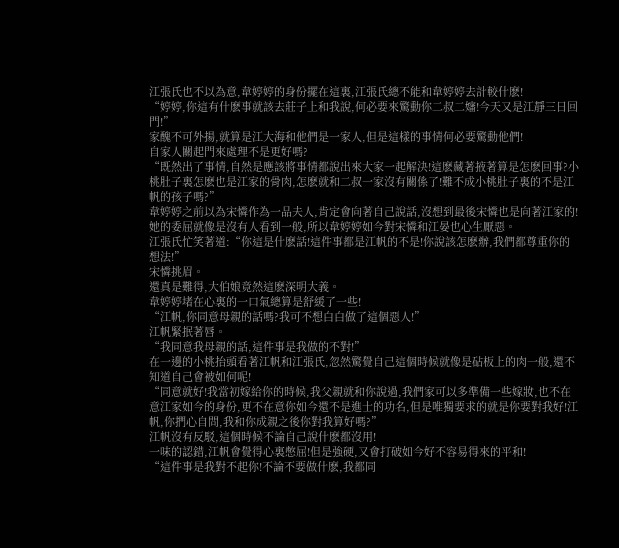江張氏也不以為意,韋婷婷的身份擺在這裏,江張氏總不能和韋婷婷去計較什麽!
“婷婷,你這有什麽事就該去莊子上和我說,何必要來驚動你二叔二嬸!今天又是江靜三日回門!”
家醜不可外揚,就算是江大海和他們是一家人,但是這樣的事情何必要驚動他們!
自家人關起門來處理不是更好嗎?
“既然出了事情,自然是應該將事情都說出來大家一起解決!這麽藏著掖著算是怎麽回事?小桃肚子裏怎麽也是江家的骨肉,怎麽就和二叔一家沒有關係了!難不成小桃肚子裏的不是江帆的孩子嗎?”
韋婷婷之前以為宋憐作為一品夫人,肯定會向著自己說話,沒想到最後宋憐也是向著江家的!她的委屈就像是沒有人看到一般,所以韋婷婷如今對宋憐和江晏也心生厭惡。
江張氏忙笑著道:“你這是什麽話!這件事都是江帆的不是!你說該怎麽辦,我們都尊重你的想法!”
宋憐挑眉。
還真是難得,大伯娘竟然這麽深明大義。
韋婷婷堵在心裏的一口氣總算是舒緩了一些!
“江帆,你同意母親的話嗎?我可不想白白做了這個惡人!”
江帆緊抿著唇。
“我同意我母親的話,這件事是我做的不對!”
在一邊的小桃抬頭看著江帆和江張氏,忽然驚覺自己這個時候就像是砧板上的肉一般,還不知道自己會被如何呢!
“同意就好!我當初嫁給你的時候,我父親就和你說過,我們家可以多準備一些嫁妝,也不在意江家如今的身份,更不在意你如今還不是進士的功名,但是唯獨要求的就是你要對我好!江帆,你捫心自問,我和你成親之後你對我算好嗎?”
江帆沒有反駁,這個時候不論自己說什麽都沒用!
一味的認錯,江帆會覺得心裏憋屈!但是強硬,又會打破如今好不容易得來的平和!
“這件事是我對不起你!不論不要做什麽,我都同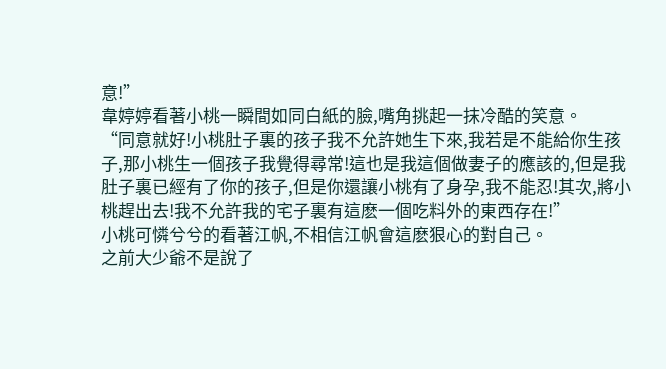意!”
韋婷婷看著小桃一瞬間如同白紙的臉,嘴角挑起一抹冷酷的笑意。
“同意就好!小桃肚子裏的孩子我不允許她生下來,我若是不能給你生孩子,那小桃生一個孩子我覺得尋常!這也是我這個做妻子的應該的,但是我肚子裏已經有了你的孩子,但是你還讓小桃有了身孕,我不能忍!其次,將小桃趕出去!我不允許我的宅子裏有這麽一個吃料外的東西存在!”
小桃可憐兮兮的看著江帆,不相信江帆會這麽狠心的對自己。
之前大少爺不是說了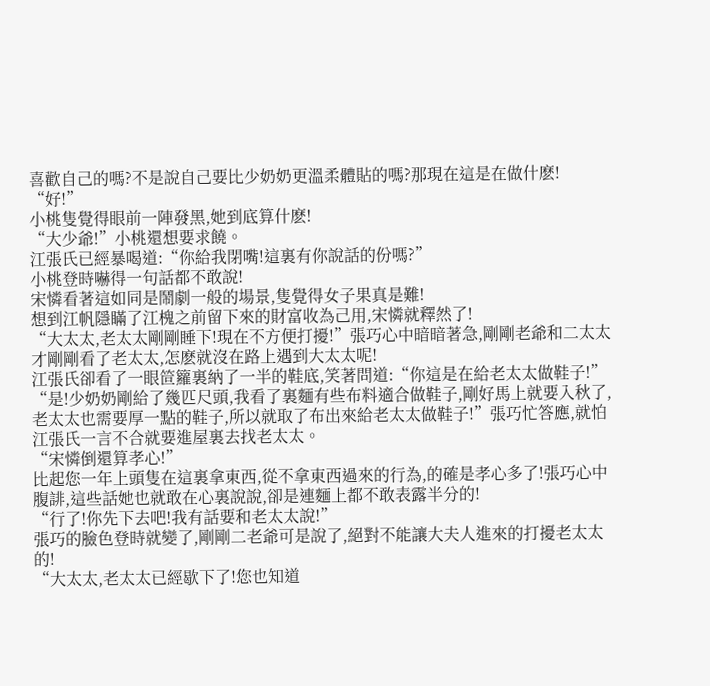喜歡自己的嗎?不是說自己要比少奶奶更溫柔體貼的嗎?那現在這是在做什麽!
“好!”
小桃隻覺得眼前一陣發黑,她到底算什麽!
“大少爺!”小桃還想要求饒。
江張氏已經暴喝道:“你給我閉嘴!這裏有你說話的份嗎?”
小桃登時嚇得一句話都不敢說!
宋憐看著這如同是鬧劇一般的場景,隻覺得女子果真是難!
想到江帆隱瞞了江槐之前留下來的財富收為己用,宋憐就釋然了!
“大太太,老太太剛剛睡下!現在不方便打擾!”張巧心中暗暗著急,剛剛老爺和二太太才剛剛看了老太太,怎麽就沒在路上遇到大太太呢!
江張氏卻看了一眼笸籮裏納了一半的鞋底,笑著問道:“你這是在給老太太做鞋子!”
“是!少奶奶剛給了幾匹尺頭,我看了裏麵有些布料適合做鞋子,剛好馬上就要入秋了,老太太也需要厚一點的鞋子,所以就取了布出來給老太太做鞋子!”張巧忙答應,就怕江張氏一言不合就要進屋裏去找老太太。
“宋憐倒還算孝心!”
比起您一年上頭隻在這裏拿東西,從不拿東西過來的行為,的確是孝心多了!張巧心中腹誹,這些話她也就敢在心裏說說,卻是連麵上都不敢表露半分的!
“行了!你先下去吧!我有話要和老太太說!”
張巧的臉色登時就變了,剛剛二老爺可是說了,絕對不能讓大夫人進來的打擾老太太的!
“大太太,老太太已經歇下了!您也知道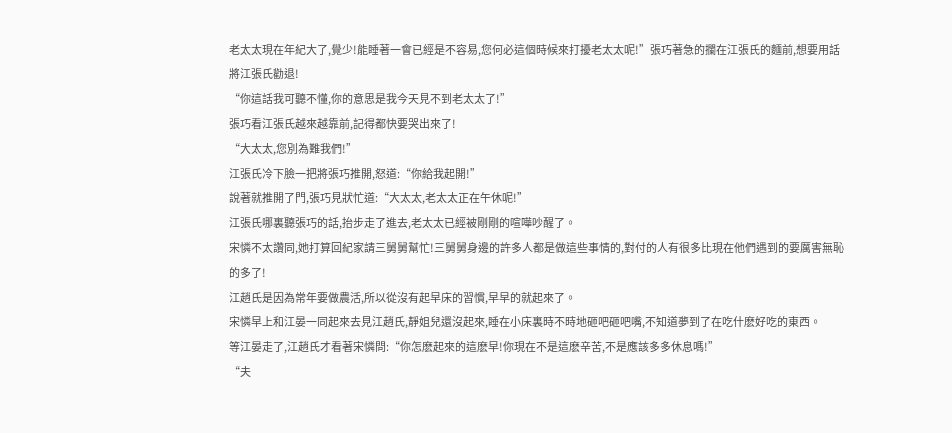老太太現在年紀大了,覺少!能睡著一會已經是不容易,您何必這個時候來打擾老太太呢!”張巧著急的攔在江張氏的麵前,想要用話將江張氏勸退!
“你這話我可聽不懂,你的意思是我今天見不到老太太了!”
張巧看江張氏越來越靠前,記得都快要哭出來了!
“大太太,您別為難我們!”
江張氏冷下臉一把將張巧推開,怒道:“你給我起開!”
說著就推開了門,張巧見狀忙道:“大太太,老太太正在午休呢!”
江張氏哪裏聽張巧的話,抬步走了進去,老太太已經被剛剛的喧嘩吵醒了。
宋憐不太讚同,她打算回紀家請三舅舅幫忙!三舅舅身邊的許多人都是做這些事情的,對付的人有很多比現在他們遇到的要厲害無恥的多了!
江趙氏是因為常年要做農活,所以從沒有起早床的習慣,早早的就起來了。
宋憐早上和江晏一同起來去見江趙氏,靜姐兒還沒起來,睡在小床裏時不時地砸吧砸吧嘴,不知道夢到了在吃什麽好吃的東西。
等江晏走了,江趙氏才看著宋憐問:“你怎麽起來的這麽早!你現在不是這麽辛苦,不是應該多多休息嗎!”
“夫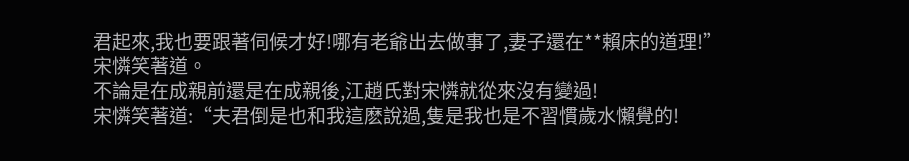君起來,我也要跟著伺候才好!哪有老爺出去做事了,妻子還在**賴床的道理!”宋憐笑著道。
不論是在成親前還是在成親後,江趙氏對宋憐就從來沒有變過!
宋憐笑著道:“夫君倒是也和我這麽說過,隻是我也是不習慣歲水懶覺的!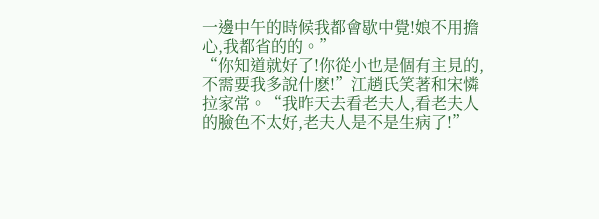一邊中午的時候我都會歇中覺!娘不用擔心,我都省的的。”
“你知道就好了!你從小也是個有主見的,不需要我多說什麽!”江趙氏笑著和宋憐拉家常。“我昨天去看老夫人,看老夫人的臉色不太好,老夫人是不是生病了!”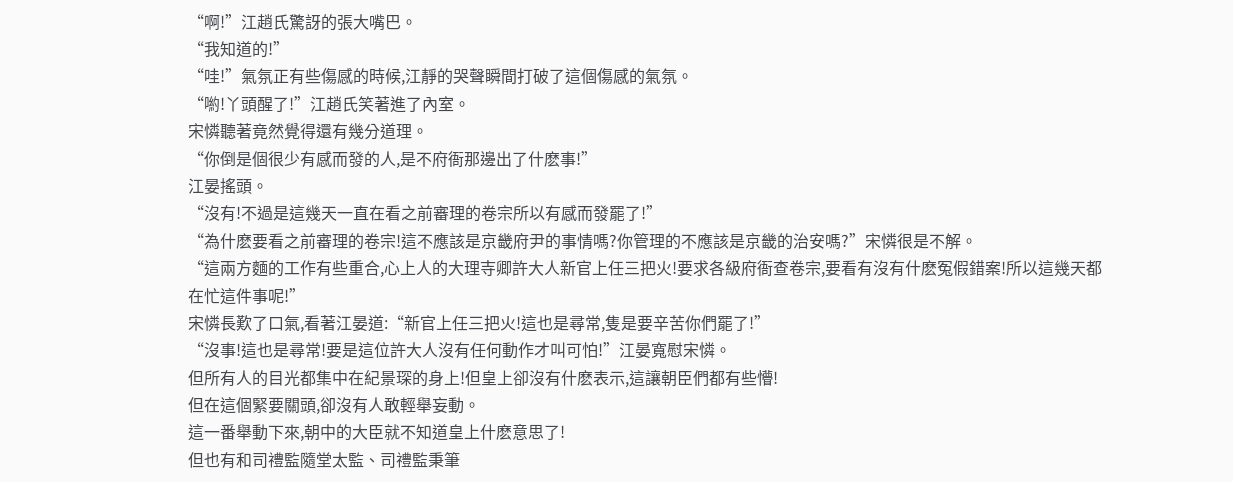“啊!”江趙氏驚訝的張大嘴巴。
“我知道的!”
“哇!”氣氛正有些傷感的時候,江靜的哭聲瞬間打破了這個傷感的氣氛。
“喲!丫頭醒了!”江趙氏笑著進了內室。
宋憐聽著竟然覺得還有幾分道理。
“你倒是個很少有感而發的人,是不府衙那邊出了什麽事!”
江晏搖頭。
“沒有!不過是這幾天一直在看之前審理的卷宗所以有感而發罷了!”
“為什麽要看之前審理的卷宗!這不應該是京畿府尹的事情嗎?你管理的不應該是京畿的治安嗎?”宋憐很是不解。
“這兩方麵的工作有些重合,心上人的大理寺卿許大人新官上任三把火!要求各級府衙查卷宗,要看有沒有什麽冤假錯案!所以這幾天都在忙這件事呢!”
宋憐長歎了口氣,看著江晏道:“新官上任三把火!這也是尋常,隻是要辛苦你們罷了!”
“沒事!這也是尋常!要是這位許大人沒有任何動作才叫可怕!”江晏寬慰宋憐。
但所有人的目光都集中在紀景琛的身上!但皇上卻沒有什麽表示,這讓朝臣們都有些懵!
但在這個緊要關頭,卻沒有人敢輕舉妄動。
這一番舉動下來,朝中的大臣就不知道皇上什麽意思了!
但也有和司禮監隨堂太監、司禮監秉筆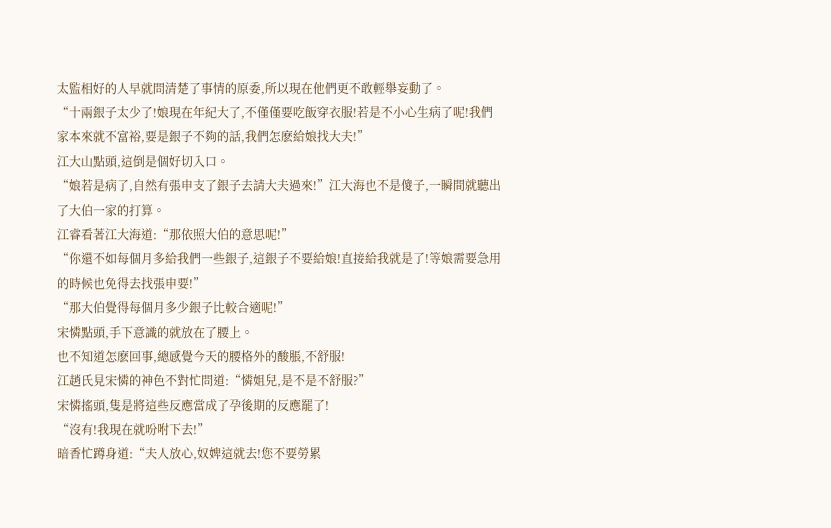太監相好的人早就問清楚了事情的原委,所以現在他們更不敢輕舉妄動了。
“十兩銀子太少了!娘現在年紀大了,不僅僅要吃飯穿衣服!若是不小心生病了呢!我們家本來就不富裕,要是銀子不夠的話,我們怎麽給娘找大夫!”
江大山點頭,這倒是個好切入口。
“娘若是病了,自然有張申支了銀子去請大夫過來!”江大海也不是傻子,一瞬間就聽出了大伯一家的打算。
江睿看著江大海道:“那依照大伯的意思呢!”
“你還不如每個月多給我們一些銀子,這銀子不要給娘!直接給我就是了!等娘需要急用的時候也免得去找張申要!”
“那大伯覺得每個月多少銀子比較合適呢!”
宋憐點頭,手下意識的就放在了腰上。
也不知道怎麽回事,總感覺今天的腰格外的酸脹,不舒服!
江趙氏見宋憐的神色不對忙問道:“憐姐兒,是不是不舒服?”
宋憐搖頭,隻是將這些反應當成了孕後期的反應罷了!
“沒有!我現在就吩咐下去!”
暗香忙蹲身道:“夫人放心,奴婢這就去!您不要勞累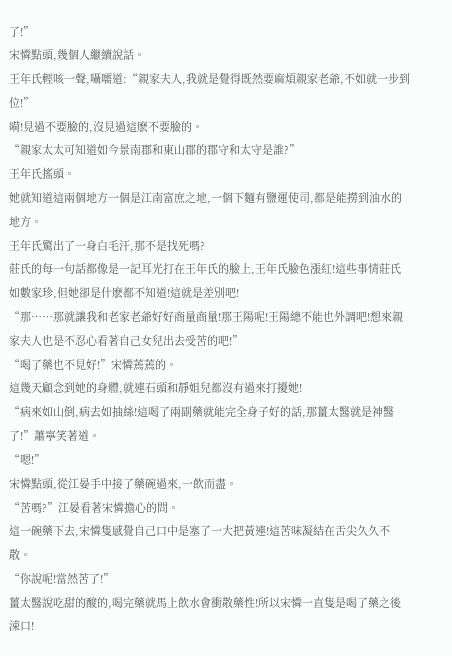了!”
宋憐點頭,幾個人繼續說話。
王年氏輕咳一聲,囁嚅道:“親家夫人,我就是覺得既然要麻煩親家老爺,不如就一步到位!”
嗬!見過不要臉的,沒見過這麽不要臉的。
“親家太太可知道如今景南郡和東山郡的郡守和太守是誰?”
王年氏搖頭。
她就知道這兩個地方一個是江南富庶之地,一個下麵有鹽運使司,都是能撈到油水的地方。
王年氏驚出了一身白毛汗,那不是找死嗎?
莊氏的每一句話都像是一記耳光打在王年氏的臉上,王年氏臉色漲紅!這些事情莊氏如數家珍,但她卻是什麽都不知道!這就是差別吧!
“那……那就讓我和老家老爺好好商量商量!那王陽呢!王陽總不能也外調吧!想來親家夫人也是不忍心看著自己女兒出去受苦的吧!”
“喝了藥也不見好!”宋憐蔫蔫的。
這幾天顧念到她的身體,就連石頭和靜姐兒都沒有過來打擾她!
“病來如山倒,病去如抽絲!這喝了兩副藥就能完全身子好的話,那薑太醫就是神醫了!”蕭寧笑著道。
“嗯!”
宋憐點頭,從江晏手中接了藥碗過來,一飲而盡。
“苦嗎?”江晏看著宋憐擔心的問。
這一碗藥下去,宋憐隻感覺自己口中是塞了一大把黃連!這苦味凝結在舌尖久久不散。
“你說呢!當然苦了!”
薑太醫說吃甜的酸的,喝完藥就馬上飲水會衝散藥性!所以宋憐一直隻是喝了藥之後涑口!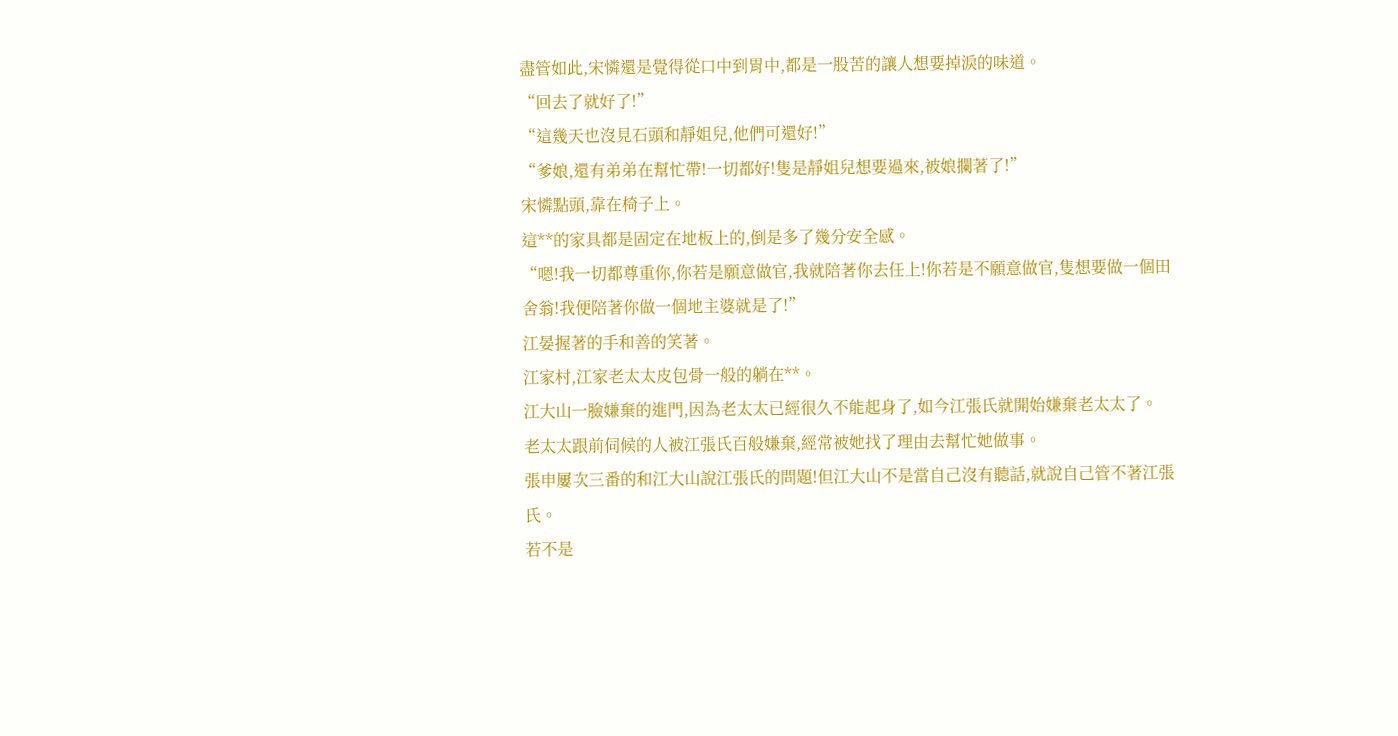盡管如此,宋憐還是覺得從口中到胃中,都是一股苦的讓人想要掉淚的味道。
“回去了就好了!”
“這幾天也沒見石頭和靜姐兒,他們可還好!”
“爹娘,還有弟弟在幫忙帶!一切都好!隻是靜姐兒想要過來,被娘攔著了!”
宋憐點頭,靠在椅子上。
這**的家具都是固定在地板上的,倒是多了幾分安全感。
“嗯!我一切都尊重你,你若是願意做官,我就陪著你去任上!你若是不願意做官,隻想要做一個田舍翁!我便陪著你做一個地主婆就是了!”
江晏握著的手和善的笑著。
江家村,江家老太太皮包骨一般的躺在**。
江大山一臉嫌棄的進門,因為老太太已經很久不能起身了,如今江張氏就開始嫌棄老太太了。
老太太跟前伺候的人被江張氏百般嫌棄,經常被她找了理由去幫忙她做事。
張申屢次三番的和江大山說江張氏的問題!但江大山不是當自己沒有聽話,就說自己管不著江張氏。
若不是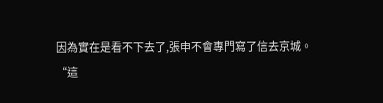因為實在是看不下去了,張申不會專門寫了信去京城。
“這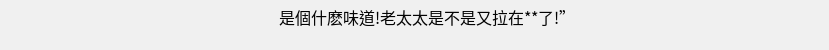是個什麽味道!老太太是不是又拉在**了!”